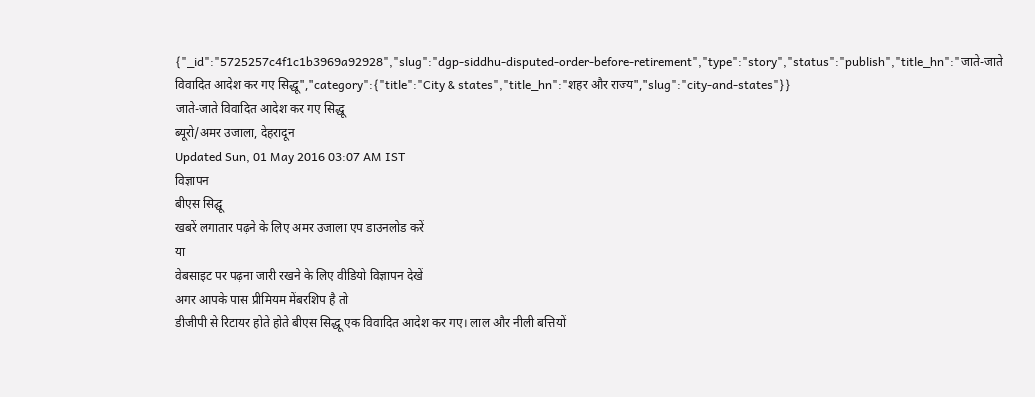{"_id":"5725257c4f1c1b3969a92928","slug":"dgp-siddhu-disputed-order-before-retirement","type":"story","status":"publish","title_hn":"जाते-जाते विवादित आदेश कर गए सिद्धू","category":{"title":"City & states","title_hn":"शहर और राज्य","slug":"city-and-states"}}
जाते-जाते विवादित आदेश कर गए सिद्धू
ब्यूरो/अमर उजाला, देहरादून
Updated Sun, 01 May 2016 03:07 AM IST
विज्ञापन
बीएस सिद्घू
खबरें लगातार पढ़ने के लिए अमर उजाला एप डाउनलोड करें
या
वेबसाइट पर पढ़ना जारी रखने के लिए वीडियो विज्ञापन देखें
अगर आपके पास प्रीमियम मेंबरशिप है तो
डीजीपी से रिटायर होते होते बीएस सिद्धू एक विवादित आदेश कर गए। लाल और नीली बत्तियों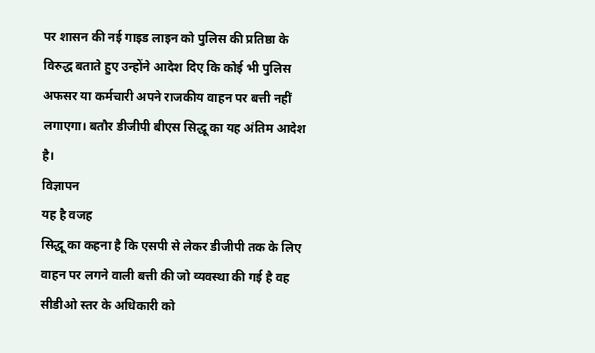पर शासन की नई गाइड लाइन को पुलिस की प्रतिष्ठा के विरुद्ध बताते हुए उन्होंने आदेश दिए कि कोई भी पुलिस अफसर या कर्मचारी अपने राजकीय वाहन पर बत्ती नहीं लगाएगा। बतौर डीजीपी बीएस सिद्धू का यह अंतिम आदेश है।
विज्ञापन
यह है वजह
सिद्धू का कहना है कि एसपी से लेकर डीजीपी तक के लिए वाहन पर लगने वाली बत्ती की जो व्यवस्था की गई है वह सीडीओ स्तर के अधिकारी को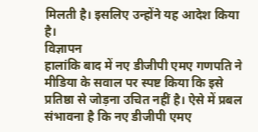मिलती है। इसलिए उन्होंने यह आदेश किया है।
विज्ञापन
हालांकि बाद में नए डीजीपी एमए गणपति ने मीडिया के सवाल पर स्पष्ट किया कि इसे प्रतिष्ठा से जोड़ना उचित नहीं है। ऐसे में प्रबल संभावना है कि नए डीजीपी एमए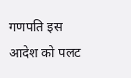गणपति इस आदेश को पलट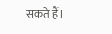सकते हैं।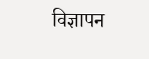विज्ञापन